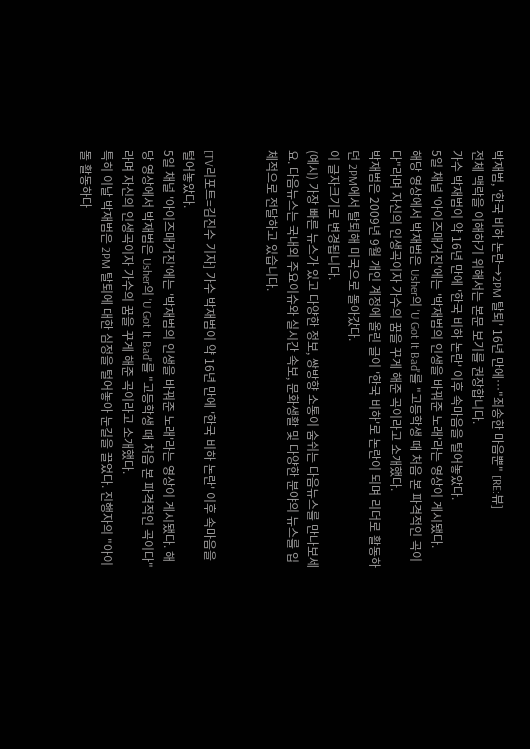박재범, '한국 비하 논란→2PM 탈퇴' 16년 만에…"죄송한 마음뿐" [RE:뷰]
전체 맥락을 이해하기 위해서는 본문 보기를 권장합니다.
가수 박재범이 약 16년 만에 '한국 비하 논란' 이후 속마음을 털어놓았다.
5일 채널 '아이즈매거진'에는 '박재범의 인생을 바꿔준 노래'라는 영상이 게시됐다.
해당 영상에서 박재범은 Usher의 'U Got It Bad'를 "고등학생 때 처음 본 파격적인 곡이다"라며 자신의 인생곡이자 가수의 꿈을 꾸게 해준 곡이라고 소개했다.
박재범은 2009년 9월 개인 계정에 올린 글이 '한국 비하'로 논란이 되며 리더로 활동하던 2PM에서 탈퇴해 미국으로 돌아갔다.
이 글자크기로 변경됩니다.
(예시) 가장 빠른 뉴스가 있고 다양한 정보, 쌍방향 소통이 숨쉬는 다음뉴스를 만나보세요. 다음뉴스는 국내외 주요이슈와 실시간 속보, 문화생활 및 다양한 분야의 뉴스를 입체적으로 전달하고 있습니다.


[TV리포트=김진수 기자] 가수 박재범이 약 16년 만에 '한국 비하 논란' 이후 속마음을 털어놓았다.
5일 채널 '아이즈매거진'에는 '박재범의 인생을 바꿔준 노래'라는 영상이 게시됐다. 해당 영상에서 박재범은 Usher의 'U Got It Bad'를 "고등학생 때 처음 본 파격적인 곡이다"라며 자신의 인생곡이자 가수의 꿈을 꾸게 해준 곡이라고 소개했다.
특히 이날 박재범은 2PM 탈퇴에 대한 심정을 털어놓아 눈길을 끌었다. 진행자의 "아이돌 활동하다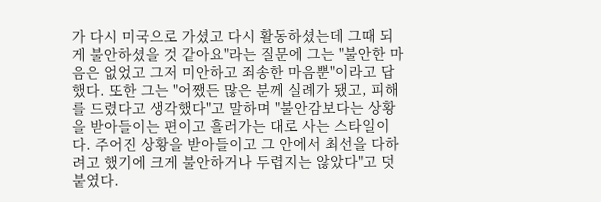가 다시 미국으로 가셨고 다시 활동하셨는데 그때 되게 불안하셨을 것 같아요"라는 질문에 그는 "불안한 마음은 없었고 그저 미안하고 죄송한 마음뿐"이라고 답했다. 또한 그는 "어쨌든 많은 분께 실례가 됐고, 피해를 드렸다고 생각했다"고 말하며 "불안감보다는 상황을 받아들이는 편이고 흘러가는 대로 사는 스타일이다. 주어진 상황을 받아들이고 그 안에서 최선을 다하려고 했기에 크게 불안하거나 두렵지는 않았다"고 덧붙였다.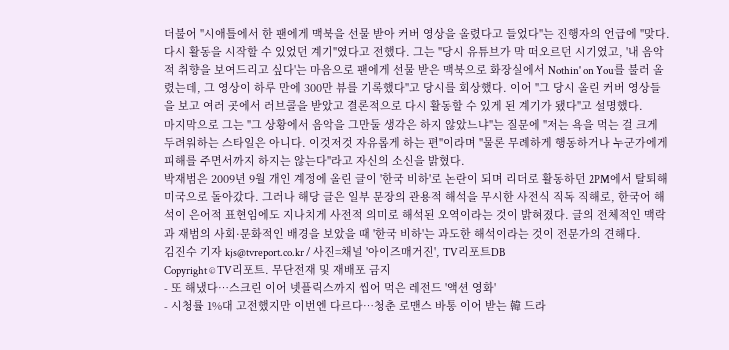더불어 "시애틀에서 한 팬에게 맥북을 선물 받아 커버 영상을 올렸다고 들었다"는 진행자의 언급에 "맞다. 다시 활동을 시작할 수 있었던 계기"였다고 전했다. 그는 "당시 유튜브가 막 떠오르던 시기였고, '내 음악적 취향을 보여드리고 싶다'는 마음으로 팬에게 선물 받은 맥북으로 화장실에서 Nothin' on You를 불러 올렸는데, 그 영상이 하루 만에 300만 뷰를 기록했다"고 당시를 회상했다. 이어 "그 당시 올린 커버 영상들을 보고 여러 곳에서 러브콜을 받았고 결론적으로 다시 활동할 수 있게 된 계기가 됐다"고 설명했다.
마지막으로 그는 "그 상황에서 음악을 그만둘 생각은 하지 않았느냐"는 질문에 "저는 욕을 먹는 걸 크게 두려워하는 스타일은 아니다. 이것저것 자유롭게 하는 편"이라며 "물론 무례하게 행동하거나 누군가에게 피해를 주면서까지 하지는 않는다"라고 자신의 소신을 밝혔다.
박재범은 2009년 9월 개인 계정에 올린 글이 '한국 비하'로 논란이 되며 리더로 활동하던 2PM에서 탈퇴해 미국으로 돌아갔다. 그러나 해당 글은 일부 문장의 관용적 해석을 무시한 사전식 직독 직해로, 한국어 해석이 은어적 표현임에도 지나치게 사전적 의미로 해석된 오역이라는 것이 밝혀졌다. 글의 전체적인 맥락과 재범의 사회·문화적인 배경을 보았을 때 '한국 비하'는 과도한 해석이라는 것이 전문가의 견해다.
김진수 기자 kjs@tvreport.co.kr / 사진=채널 '아이즈매거진', TV리포트DB
Copyright © TV리포트. 무단전재 및 재배포 금지
- 또 해냈다…스크린 이어 넷플릭스까지 씹어 먹은 레전드 '액션 영화'
- 시청률 1%대 고전했지만 이번엔 다르다…청춘 로맨스 바통 이어 받는 韓 드라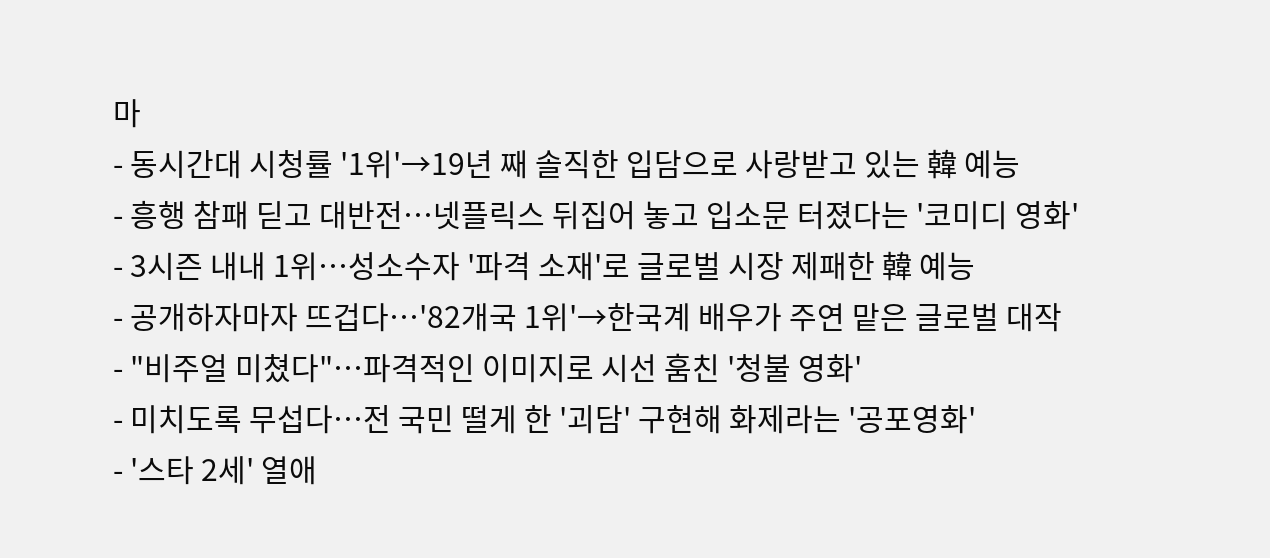마
- 동시간대 시청률 '1위'→19년 째 솔직한 입담으로 사랑받고 있는 韓 예능
- 흥행 참패 딛고 대반전…넷플릭스 뒤집어 놓고 입소문 터졌다는 '코미디 영화'
- 3시즌 내내 1위…성소수자 '파격 소재'로 글로벌 시장 제패한 韓 예능
- 공개하자마자 뜨겁다…'82개국 1위'→한국계 배우가 주연 맡은 글로벌 대작
- "비주얼 미쳤다"…파격적인 이미지로 시선 훔친 '청불 영화'
- 미치도록 무섭다…전 국민 떨게 한 '괴담' 구현해 화제라는 '공포영화'
- '스타 2세' 열애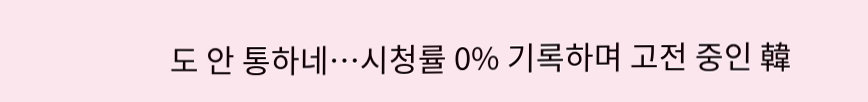도 안 통하네…시청률 0% 기록하며 고전 중인 韓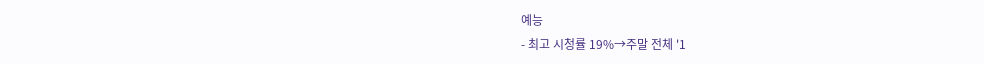예능
- 최고 시청률 19%→주말 전체 '1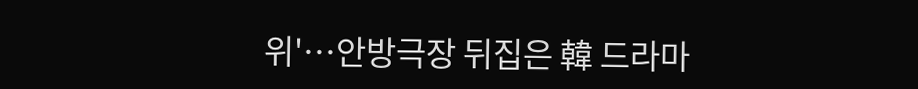위'…안방극장 뒤집은 韓 드라마